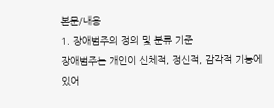본문/내용
1. 장애범주의 정의 및 분류 기준
장애범주는 개인이 신체적, 정신적, 감각적 기능에 있어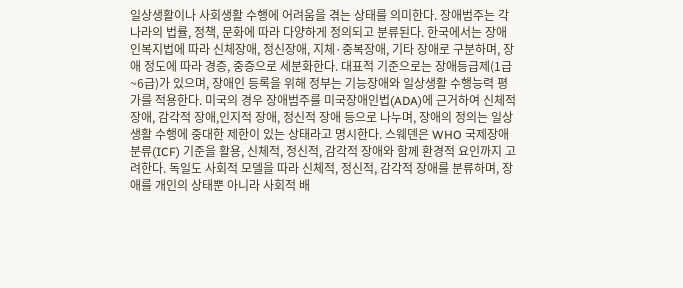일상생활이나 사회생활 수행에 어려움을 겪는 상태를 의미한다. 장애범주는 각 나라의 법률, 정책, 문화에 따라 다양하게 정의되고 분류된다. 한국에서는 장애인복지법에 따라 신체장애, 정신장애, 지체·중복장애, 기타 장애로 구분하며, 장애 정도에 따라 경증, 중증으로 세분화한다. 대표적 기준으로는 장애등급제(1급~6급)가 있으며, 장애인 등록을 위해 정부는 기능장애와 일상생활 수행능력 평가를 적용한다. 미국의 경우 장애범주를 미국장애인법(ADA)에 근거하여 신체적 장애, 감각적 장애,인지적 장애, 정신적 장애 등으로 나누며, 장애의 정의는 일상생활 수행에 중대한 제한이 있는 상태라고 명시한다. 스웨덴은 WHO 국제장애분류(ICF) 기준을 활용, 신체적, 정신적, 감각적 장애와 함께 환경적 요인까지 고려한다. 독일도 사회적 모델을 따라 신체적, 정신적, 감각적 장애를 분류하며, 장애를 개인의 상태뿐 아니라 사회적 배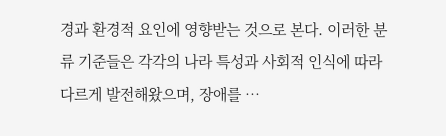경과 환경적 요인에 영향받는 것으로 본다. 이러한 분류 기준들은 각각의 나라 특성과 사회적 인식에 따라 다르게 발전해왔으며, 장애를 …